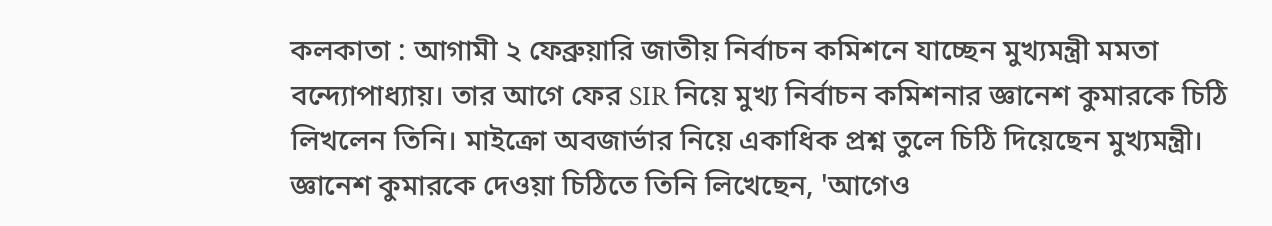কলকাতা : আগামী ২ ফেব্রুয়ারি জাতীয় নির্বাচন কমিশনে যাচ্ছেন মুখ্যমন্ত্রী মমতা বন্দ্যোপাধ্যায়। তার আগে ফের SIR নিয়ে মুখ্য নির্বাচন কমিশনার জ্ঞানেশ কুমারকে চিঠি লিখলেন তিনি। মাইক্রো অবজার্ভার নিয়ে একাধিক প্রশ্ন তুলে চিঠি দিয়েছেন মুখ্যমন্ত্রী।
জ্ঞানেশ কুমারকে দেওয়া চিঠিতে তিনি লিখেছেন, 'আগেও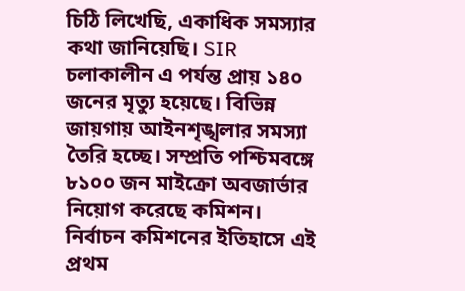চিঠি লিখেছি, একাধিক সমস্যার কথা জানিয়েছি। SIR চলাকালীন এ পর্যন্ত প্রায় ১৪০ জনের মৃত্যু হয়েছে। বিভিন্ন জায়গায় আইনশৃঙ্খলার সমস্যা তৈরি হচ্ছে। সম্প্রতি পশ্চিমবঙ্গে ৮১০০ জন মাইক্রো অবজার্ভার নিয়োগ করেছে কমিশন। নির্বাচন কমিশনের ইতিহাসে এই প্রথম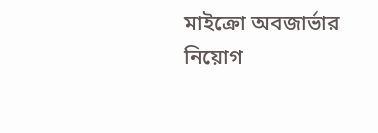মাইক্রো অবজার্ভার নিয়োগ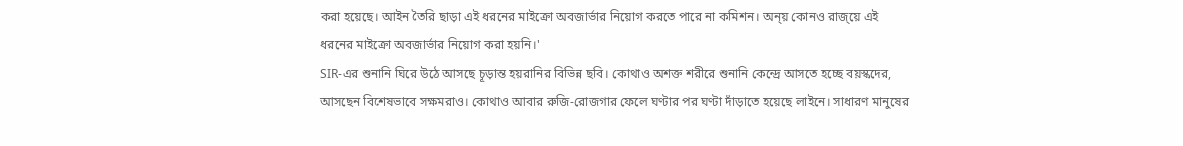করা হয়েছে। আইন তৈরি ছাড়া এই ধরনের মাইক্রো অবজার্ভার নিয়োগ করতে পারে না কমিশন। অন্য় কোনও রাজ্য়ে এই ধরনের মাইক্রো অবজার্ভার নিয়োগ করা হয়নি।'
SIR-এর শুনানি ঘিরে উঠে আসছে চূড়ান্ত হয়রানির বিভিন্ন ছবি। কোথাও অশক্ত শরীরে শুনানি কেন্দ্রে আসতে হচ্ছে বয়স্কদের, আসছেন বিশেষভাবে সক্ষমরাও। কোথাও আবার রুজি-রোজগার ফেলে ঘণ্টার পর ঘণ্টা দাঁড়াতে হয়েছে লাইনে। সাধারণ মানুষের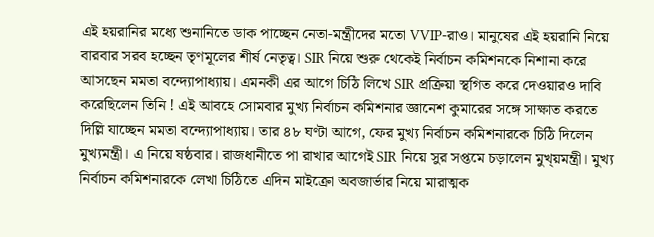এই হয়রানির মধ্যে শুনানিতে ডাক পাচ্ছেন নেতা-মন্ত্রীদের মতো VVIP-রাও। মানুষের এই হয়রানি নিয়ে বারবার সরব হচ্ছেন তৃণমূলের শীর্ষ নেতৃত্ব। SIR নিয়ে শুরু থেকেই নির্বাচন কমিশনকে নিশানা করে আসছেন মমতা বন্দ্যোপাধ্যায়। এমনকী এর আগে চিঠি লিখে SIR প্রক্রিয়া স্থগিত করে দেওয়ারও দাবি করেছিলেন তিনি ! এই আবহে সোমবার মুখ্য নির্বাচন কমিশনার জ্ঞানেশ কুমারের সঙ্গে সাক্ষাত করতে দিল্লি যাচ্ছেন মমতা বন্দ্যোপাধ্যায়। তার ৪৮ ঘণ্টা আগে, ফের মুখ্য নির্বাচন কমিশনারকে চিঠি দিলেন মুখ্যমন্ত্রী। এ নিয়ে ষষ্ঠবার। রাজধানীতে পা রাখার আগেই SIR নিয়ে সুর সপ্তমে চড়ালেন মুখ্য়মন্ত্রী। মুখ্য নির্বাচন কমিশনারকে লেখা চিঠিতে এদিন মাইক্রো অবজার্ভার নিয়ে মারাত্মক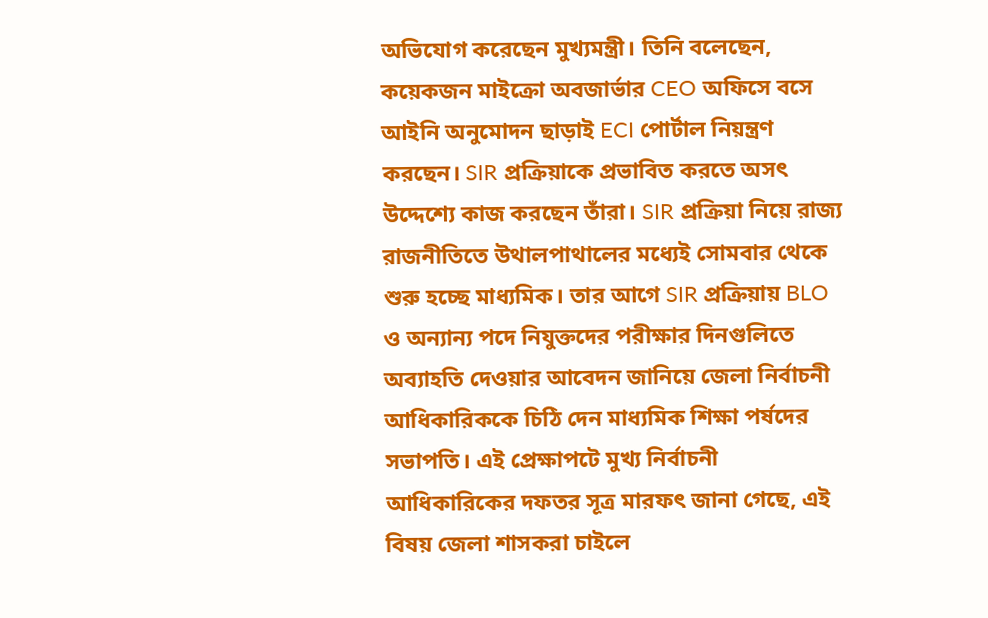অভিযোগ করেছেন মুখ্যমন্ত্রী। তিনি বলেছেন, কয়েকজন মাইক্রো অবজার্ভার CEO অফিসে বসে আইনি অনুমোদন ছাড়াই ECI পোর্টাল নিয়ন্ত্রণ করছেন। SIR প্রক্রিয়াকে প্রভাবিত করতে অসৎ উদ্দেশ্যে কাজ করছেন তাঁরা। SIR প্রক্রিয়া নিয়ে রাজ্য রাজনীতিতে উথালপাথালের মধ্যেই সোমবার থেকে শুরু হচ্ছে মাধ্যমিক। তার আগে SIR প্রক্রিয়ায় BLO ও অন্যান্য পদে নিযুক্তদের পরীক্ষার দিনগুলিতে অব্যাহতি দেওয়ার আবেদন জানিয়ে জেলা নির্বাচনী আধিকারিককে চিঠি দেন মাধ্যমিক শিক্ষা পর্ষদের সভাপতি। এই প্রেক্ষাপটে মুখ্য নির্বাচনী আধিকারিকের দফতর সূত্র মারফৎ জানা গেছে, এই বিষয় জেলা শাসকরা চাইলে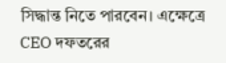সিদ্ধান্ত নিতে পারবেন। এক্ষেত্রে CEO দফতরের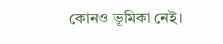কোনও ভূমিকা নেই।